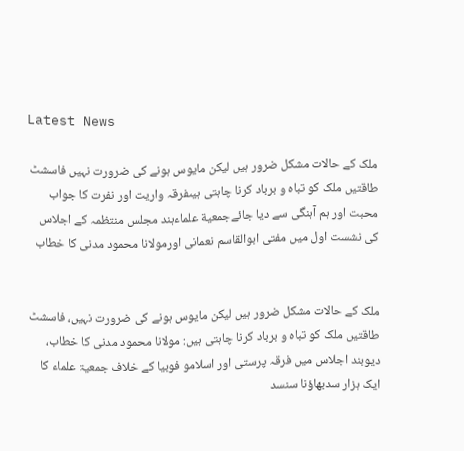Latest News

ملک کے حالات مشکل ضرور ہیں لیکن مایوس ہونے کی ضرورت نہیں فاسشٹ طاقتیں ملک کو تباہ و برباد کرنا چاہتی ہیںفرقہ واریت اور نفرت کا جواب محبت اور ہم آہنگی سے دیا جائےجمعیة علماءہند مجلس منتظمہ کے اجلاس کی نشست اول میں مفتی ابوالقاسم نعمانی اورمولانا محمود مدنی کا خطاب


ملک کے حالات مشکل ضرور ہیں لیکن مایوس ہونے کی ضرورت نہیں، فاسشٹ طاقتیں ملک کو تباہ و برباد کرنا چاہتی ہیں: مولانا محمود مدنی کا خطاب، دیوبند اجلاس میں فرقہ پرستی اور اسلامو فوبیا کے خلاف جمعیۃ علماء کا ایک ہزار سدبھاؤنا سنسد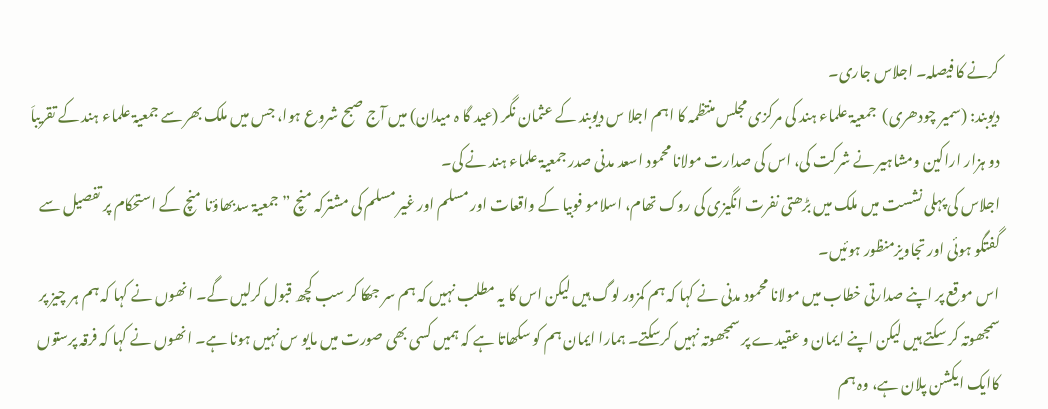کرنے کا فیصلہ۔ اجلاس جاری۔
دیوبند: (سمیر چودھری)  جمعیۃ علماء ہند کی مرکزی مجلس منتظمہ کا اہم اجلا س دیوبند کے عثمان نگر (عید گا ہ میدان) میں آج صبح شروع ہوا، جس میں ملک بھر سے جمعیۃ علماء ہند کے تقریباَ دو ہزار اراکین ومشاہیر نے شرکت کی، اس کی صدارت مولانا محمود اسعد مدنی صدر جمعیۃ علماء ہند نے کی۔
اجلاس کی پہلی نشست میں ملک میں بڑھتی نفرت انگیزی کی روک تھام، اسلامو فوبیا کے واقعات اور مسلم اور غیر مسلم کی مشترکہ منچ ”جمعیۃ سدبھاؤنا منچ کے استحکام پر تفصیل سے گفتگو ہوئی اور تجاویزمنظور ہوئیں۔
اس موقع پر اپنے صدارتی خطاب میں مولانا محمود مدنی نے کہا کہ ہم کمزور لوگ ہیں لیکن اس کا یہ مطلب نہیں کہ ہم سر جھکا کر سب کچھ قبول کرلیں گے۔ انھوں نے کہا کہ ہم ہر چیز پر سمجھوتہ کر سکتے ہیں لیکن اپنے ایمان و عقیدے پر سمجھوتہ نہیں کرسکتے۔ ہمارا ایمان ہم کو سکھاتا ہے کہ ہمیں کسی بھی صورت میں مایو س نہیں ہونا ہے۔ انھوں نے کہا کہ فرقہ پرستوں کاایک ایکشن پلان ہے، وہ ہم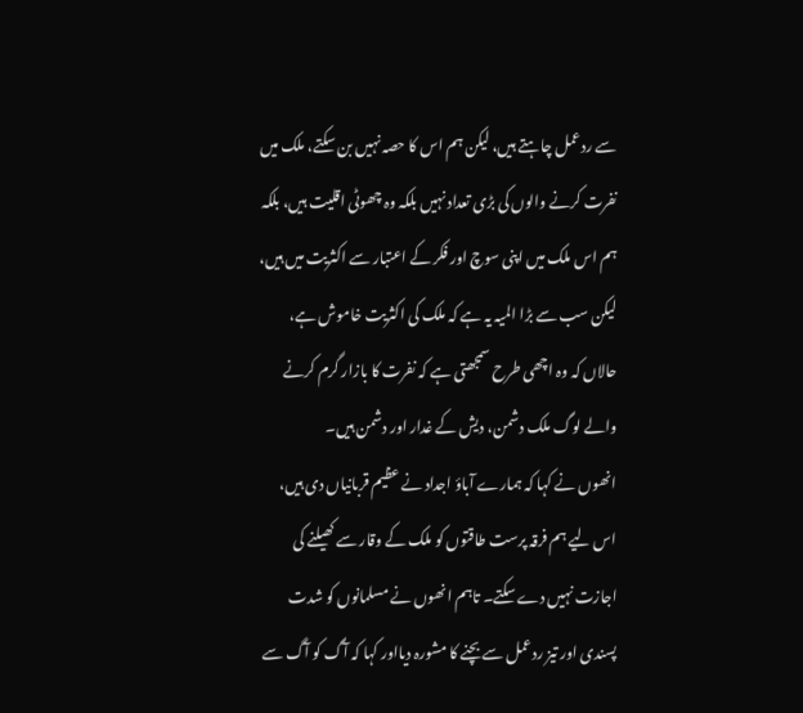سے ردعمل چاہتے ہیں، لیکن ہم اس کا حصہ نہیں بن سکتے، ملک میں نفرت کرنے والوں کی بڑی تعداد نہیں بلکہ وہ چھوٹی اقلیت ہیں، بلکہ ہم اس ملک میں اپنی سوچ اور فکر کے اعتبار سے اکثریت میں ہیں، لیکن سب سے بڑا المیہ یہ ہے کہ ملک کی اکثریت خاموش ہے، حالاں کہ وہ اچھی طرح سمجھتی ہے کہ نفرت کا بازار گرم کرنے والے لوگ ملک دشمن، دیش کے غدار اور دشمن ہیں۔
انھوں نے کہا کہ ہمارے آباؤ اجداد نے عظیم قربانیاں دی ہیں، اس لیے ہم فرقہ پرست طاقتوں کو ملک کے وقار سے کھیلنے کی اجازت نہیں دے سکتے۔ تاہم انھوں نے مسلمانوں کو شدت پسندی اور تیز ردعمل سے بچنے کا مشورہ دیااور کہا کہ آگ کو آگ سے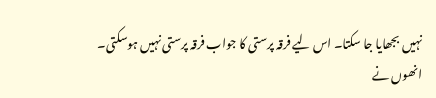نہیں بجھایا جا سکتا۔ اس لیے فرقہ پرستی کا جواب فرقہ پرستی نہیں ہوسکتی۔
انھوں نے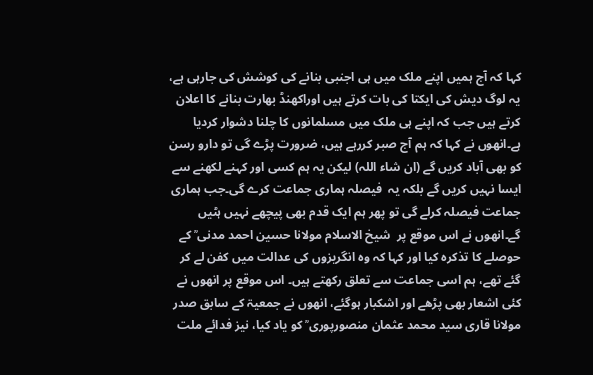کہا کہ آج ہمیں اپنے ملک میں ہی اجنبی بنانے کی کوشش کی جارہی ہے، یہ لوگ دیش کی ایکتا کی بات کرتے ہیں اوراکھنڈ بھارت بنانے کا اعلان کرتے ہیں جب کہ اپنے ہی ملک میں مسلمانوں کا چلنا دشوار کردیا ہے۔انھوں نے کہا کہ ہم آج صبر کررہے ہیں، ضرورت پڑے گی تو دارو رسن کو بھی آباد کریں گے (ان شاء اللہ) لیکن یہ ہم کسی اور کہنے لکھنے سے ایسا نہیں کریں گے بلکہ یہ  فیصلہ ہماری جماعت کرے گی۔جب ہماری جماعت فیصلہ کرلے گی تو پھر ہم ایک قدم بھی پیچھے نہیں ہٹیں گے۔انھوں نے اس موقع پر  شیخ الاسلام مولانا حسین احمد مدنی ؒ کے حوصلے کا تذکرہ کیا اور کہا کہ وہ انگریزوں کی عدالت میں کفن لے کر گئے تھے، ہم اسی جماعت سے تعلق رکھتے ہیں۔ اس موقع پر انھوں نے کئی اشعار بھی پڑھے اور اشکبار ہوگئے، انھوں نے جمعیۃ کے سابق صدر مولانا قاری سید محمد عثمان منصورپوری ؒ کو یاد کیا، نیز فدائے ملت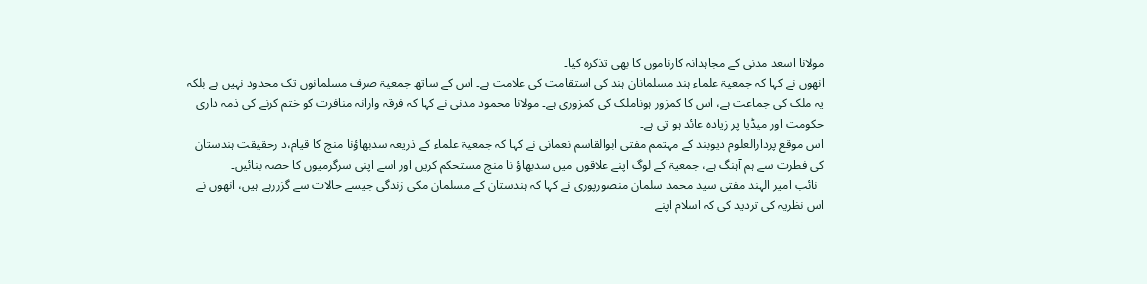مولانا اسعد مدنی کے مجاہدانہ کارناموں کا بھی تذکرہ کیا۔
انھوں نے کہا کہ جمعیۃ علماء ہند مسلمانان ہند کی استقامت کی علامت ہے۔ اس کے ساتھ جمعیۃ صرف مسلمانوں تک محدود نہیں ہے بلکہ یہ ملک کی جماعت ہے، اس کا کمزور ہوناملک کی کمزوری ہے۔ مولانا محمود مدنی نے کہا کہ فرقہ وارانہ منافرت کو ختم کرنے کی ذمہ داری حکومت اور میڈیا پر زیادہ عائد ہو تی ہے۔
اس موقع پردارالعلوم دیوبند کے مہتمم مفتی ابوالقاسم نعمانی نے کہا کہ جمعیۃ علماء کے ذریعہ سدبھاؤنا منچ کا قیام،د رحقیقت ہندستان کی فطرت سے ہم آہنگ ہے، جمعیۃ کے لوگ اپنے علاقوں میں سدبھاؤ نا منچ مستحکم کریں اور اسے اپنی سرگرمیوں کا حصہ بنائیں۔
  نائب امیر الہند مفتی سید محمد سلمان منصورپوری نے کہا کہ ہندستان کے مسلمان مکی زندگی جیسے حالات سے گزررہے ہیں، انھوں نے اس نظریہ کی تردید کی کہ اسلام اپنے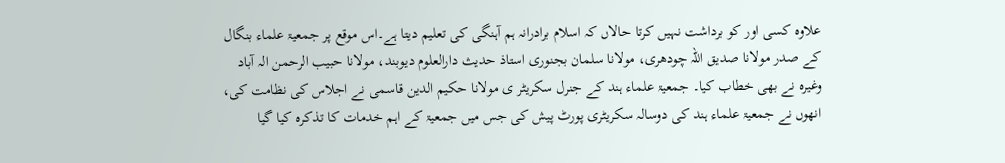علاوہ کسی اور کو برداشت نہیں کرتا حالاں کہ اسلام برادرانہ ہم آہنگی کی تعلیم دیتا ہے۔اس موقع پر جمعیۃ علماء بنگال کے صدر مولانا صدیق اللہ چودھری، مولانا سلمان بجنوری استاذ حدیث دارالعلوم دیوبند، مولانا حبیب الرحمن الہ آباد وغیرہ نے بھی خطاب کیا۔ جمعیۃ علماء ہند کے جنرل سکریٹر ی مولانا حکیم الدین قاسمی نے اجلاس کی نظامت کی، انھوں نے جمعیۃ علماء ہند کی دوسالہ سکریٹری پورٹ پیش کی جس میں جمعیۃ کے اہم خدمات کا تذکرہ کیا گیا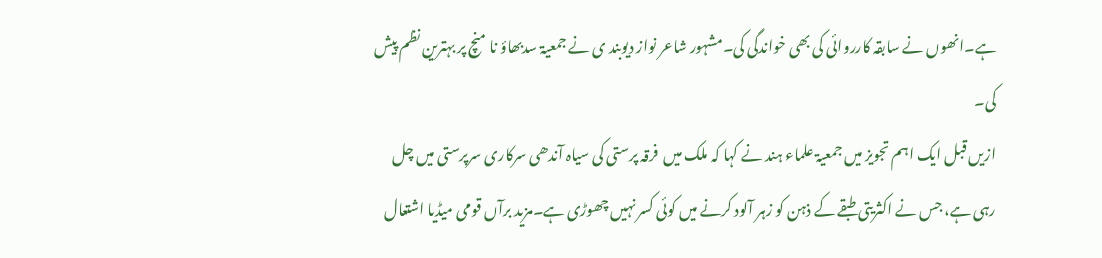ہے۔انھوں نے سابقہ کارروائی کی بھی خواندگی کی۔مشہور شاعر نواز دیوبند ی نے جمعیۃ سدبھاؤ نا منچ پر بہترین نظم پیش کی۔
ازیں قبل ایک اہم تجویز میں جمعیۃ علماء ہند نے کہا کہ ملک میں  فرقہ پرستی کی سیاہ آندھی سرکاری سرپرستی میں چل رہی ہے، جس نے اکثریتی طبقے کے ذہن کو زہر آلود کرنے میں کوئی کسر نہیں چھوڑی ہے۔مزید برآں قومی میڈیا اشتعال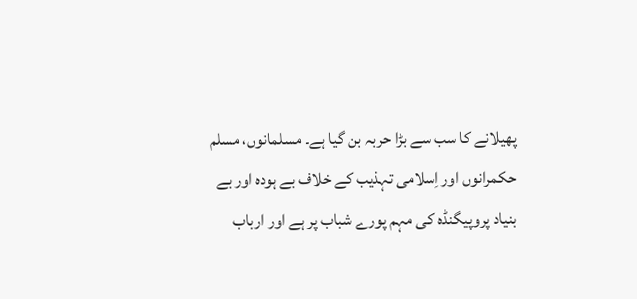پھیلانے کا سب سے بڑا حربہ بن گیا ہے۔ مسلمانوں، مسلم حکمرانوں اور اِسلامی تہذیب کے خلاف بے ہودہ اور بے بنیاد پروپیگنڈہ کی مہم پورے شباب پر ہے اور ارباب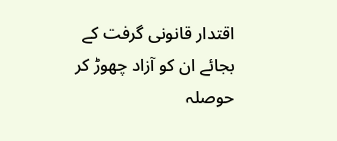اقتدار قانونی گرفت کے بجائے ان کو آزاد چھوڑ کر حوصلہ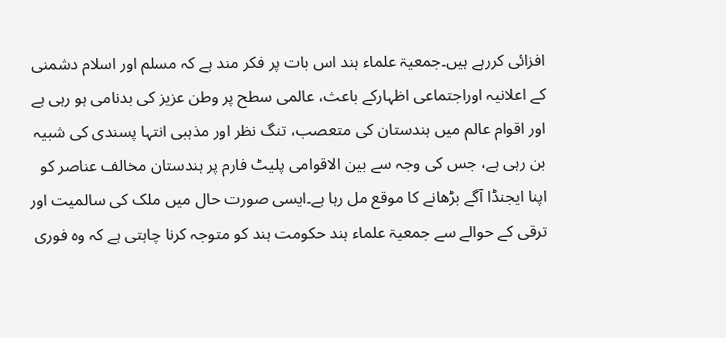افزائی کررہے ہیں۔جمعیۃ علماء ہند اس بات پر فکر مند ہے کہ مسلم اور اسلام دشمنی کے اعلانیہ اوراجتماعی اظہارکے باعث، عالمی سطح پر وطن عزیز کی بدنامی ہو رہی ہے اور اقوام عالم میں ہندستان کی متعصب، تنگ نظر اور مذہبی انتہا پسندی کی شبیہ بن رہی ہے، جس کی وجہ سے بین الاقوامی پلیٹ فارم پر ہندستان مخالف عناصر کو اپنا ایجنڈا آگے بڑھانے کا موقع مل رہا ہے۔ایسی صورت حال میں ملک کی سالمیت اور ترقی کے حوالے سے جمعیۃ علماء ہند حکومت ہند کو متوجہ کرنا چاہتی ہے کہ وہ فوری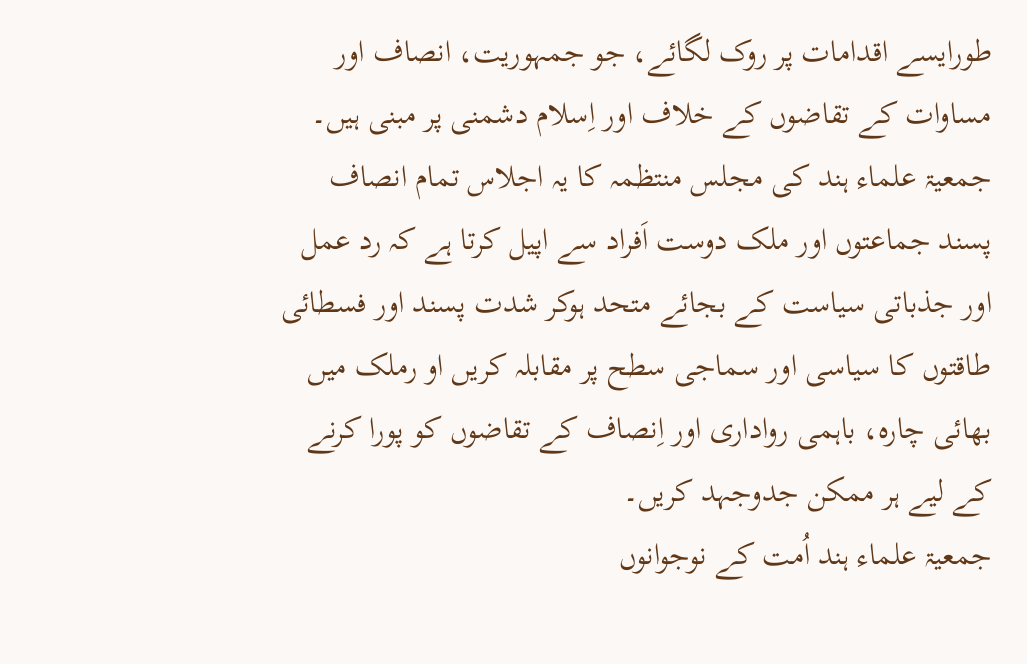طورایسے اقدامات پر روک لگائے، جو جمہوریت، انصاف اور مساوات کے تقاضوں کے خلاف اور اِسلام دشمنی پر مبنی ہیں۔
جمعیۃ علماء ہند کی مجلس منتظمہ کا یہ اجلاس تمام انصاف پسند جماعتوں اور ملک دوست اَفراد سے اپیل کرتا ہے کہ رد عمل اور جذباتی سیاست کے بجائے متحد ہوکر شدت پسند اور فسطائی طاقتوں کا سیاسی اور سماجی سطح پر مقابلہ کریں او رملک میں بھائی چارہ، باہمی رواداری اور اِنصاف کے تقاضوں کو پورا کرنے کے لیے ہر ممکن جدوجہد کریں۔
جمعیۃ علماء ہند اُمت کے نوجوانوں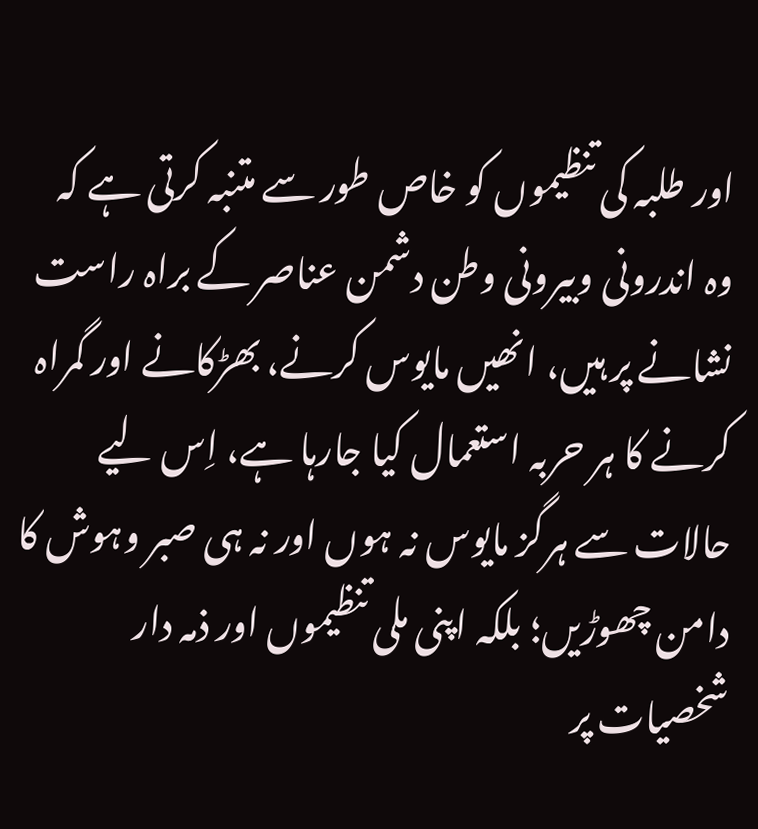اور طلبہ کی تنظیموں کو خاص طور سے متنبہ کرتی ہے کہ وہ اندرونی وبیرونی وطن دشمن عناصر کے براہ راست نشانے پر ہیں، انھیں مایوس کرنے، بھڑکانے اور گمراہ کرنے کا ہر حربہ استعمال کیا جارہا ہے، اِس لیے حالات سے ہرگز مایوس نہ ہوں اور نہ ہی صبر وہوش کا دامن چھوڑیں؛ بلکہ اپنی ملی تنظیموں اور ذمہ دار شخصیات پر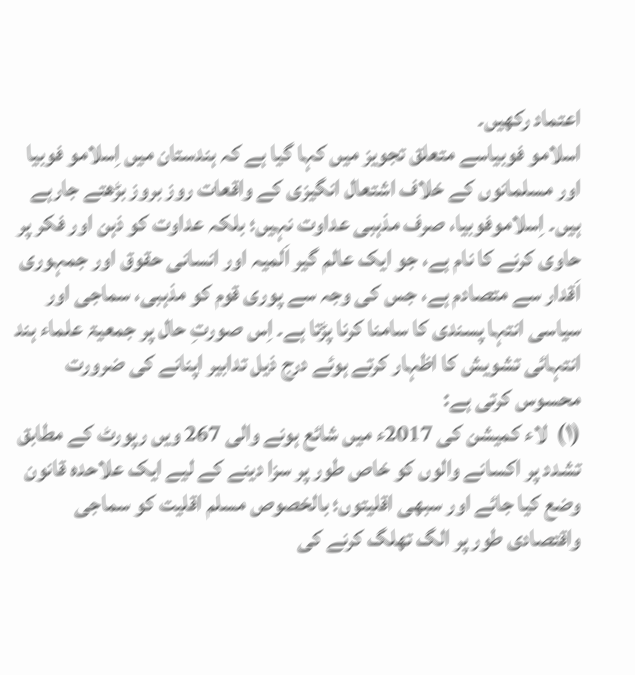اعتماد رکھیں۔
اسلامو فوبیاسے متعلق تجویز میں کہا گیا ہے کہ ہندستان میں اِسلامو فوبیا اور مسلمانوں کے خلاف اشتعال انگیزی کے واقعات روز بروز بڑھتے جارہے ہیں۔ اِسلاموفوبیا، صرف مذہبی عداوت نہیں؛ بلکہ عداوت کو ذہن اور فکر پر حاوی کرنے کا نام ہے، جو ایک عالم گیر اَلمیہ اور انسانی حقوق اور جمہوری اَقدار سے متصادم ہے، جس کی وجہ سے پوری قوم کو مذہبی، سماجی اور سیاسی انتہا پسندی کا سامنا کرنا پڑتا ہے۔ اِس صورتِ حال پر جمعیۃ علماء ہند انتہائی تشویش کا اظہار کرتے ہوئے درج ذیل تدابیر اپنانے کی ضرورت محسوس کرتی ہے:
(۱)  لاء کمیشن کی 2017ء میں شائع ہونے والی 267 ویں رپورٹ کے مطابق تشدد پر اکسانے والوں کو خاص طور پر سزا دینے کے لیے ایک علاحدہ قانون وضع کیا جائے اور سبھی اقلیتوں؛ بالخصوص مسلم اقلیت کو سماجی واقتصادی طور پر الگ تھلگ کرنے کی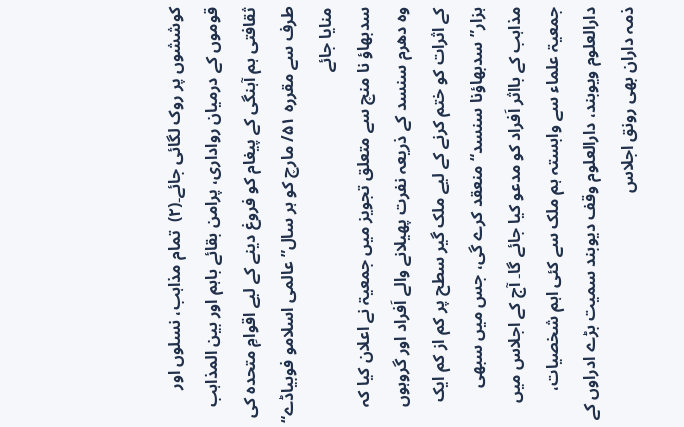کوششوں پر روک لگائی جائے۔(۲)  تمام مذاہب، نسلوں اور قوموں کے درمیان رواداری، پرامن بقائے باہم اور بین المذاہب ثقافتی ہم آہنگی کے پیغام کو فروغ دینے کے لیے اقوامِ متحدہ کی طرف سے مقررہ ۵۱/ مارچ کو ہر سال”عالمی اسلامو فوبیاڈے“ منایا جائے
سدبھاؤ نا منچ سے متعلق تجویز میں جمعیۃ نے اعلان کیا کہ وہ دھرم سنسد کے ذریعہ نفرت پھیلانے والے اَفراد اور گروہوں کے اثرات کو ختم کرنے کے لیے ملک گیر سطح پر کم از کم ایک ہزار”سدبھاؤنا سنسد“ منعقد کرے گی، جس میں سبھی مذاہب کے بااثر اَفراد کو مدعو کیا جائے گا۔ آج کے اجلاس میں جمعیۃ علماء سے وابستہ ہم ملک سے کئی اہم شخصیات، دارالعلوم ویوبند، دارالعلوم وقف دیوبند سمیت بڑے ادراوں کے ذمہ داران بھی رونق اجلاس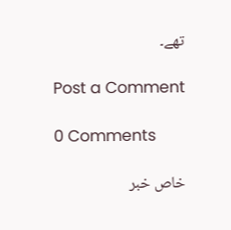تھے۔

Post a Comment

0 Comments

خاص خبر